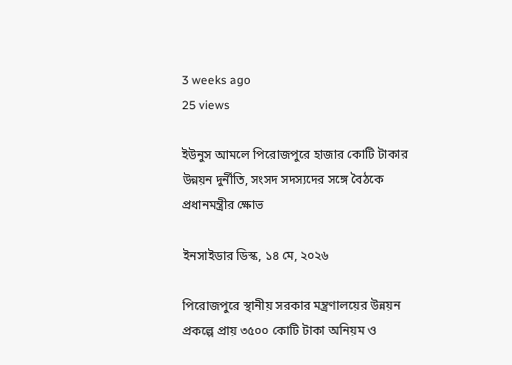3 weeks ago
25 views

ইউনুস আমলে পিরোজপুরে হাজার কোটি টাকার উন্নয়ন দুর্নীতি, সংসদ সদস্যদের সঙ্গে বৈঠকে প্রধানমন্ত্রীর ক্ষোভ

ইনসাইডার ডিস্ক, ১৪ মে, ২০২৬

পিরোজপুরে স্থানীয় সরকার মন্ত্রণালয়ের উন্নয়ন প্রকল্পে প্রায় ৩৫০০ কোটি টাকা অনিয়ম ও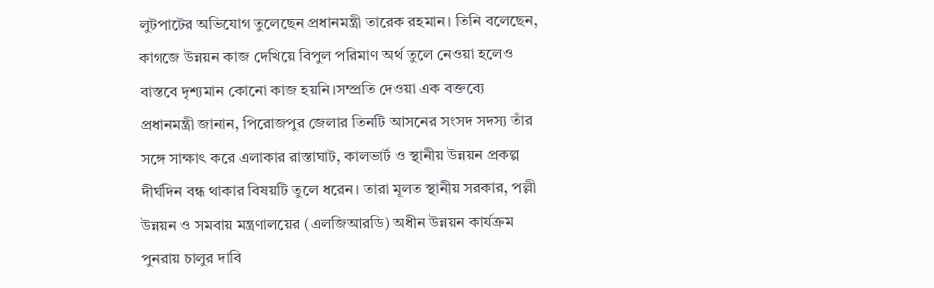লুটপাটের অভিযোগ তুলেছেন প্রধানমন্ত্রী তারেক রহমান। তিনি বলেছেন, কাগজে উন্নয়ন কাজ দেখিয়ে বিপুল পরিমাণ অর্থ তুলে নেওয়া হলেও বাস্তবে দৃশ্যমান কোনো কাজ হয়নি।সম্প্রতি দেওয়া এক বক্তব্যে প্রধানমন্ত্রী জানান, পিরোজপুর জেলার তিনটি আসনের সংসদ সদস্য তাঁর সঙ্গে সাক্ষাৎ করে এলাকার রাস্তাঘাট, কালভার্ট ও স্থানীয় উন্নয়ন প্রকল্প দীর্ঘদিন বন্ধ থাকার বিষয়টি তুলে ধরেন। তারা মূলত স্থানীয় সরকার, পল্লী উন্নয়ন ও সমবায় মন্ত্রণালয়ের (এলজিআরডি) অধীন উন্নয়ন কার্যক্রম পুনরায় চালুর দাবি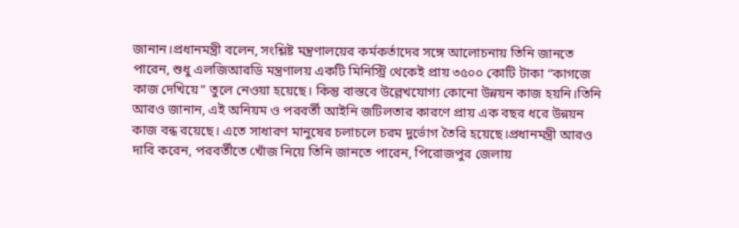জানান।প্রধানমন্ত্রী বলেন, সংশ্লিষ্ট মন্ত্রণালয়ের কর্মকর্তাদের সঙ্গে আলোচনায় তিনি জানতে পারেন, শুধু এলজিআরডি মন্ত্রণালয় একটি মিনিস্ট্রি থেকেই প্রায় ৩৫০০ কোটি টাকা “কাগজে কাজ দেখিয়ে” তুলে নেওয়া হয়েছে। কিন্তু বাস্তবে উল্লেখযোগ্য কোনো উন্নয়ন কাজ হয়নি।তিনি আরও জানান, এই অনিয়ম ও পরবর্তী আইনি জটিলতার কারণে প্রায় এক বছর ধরে উন্নয়ন কাজ বন্ধ রয়েছে। এতে সাধারণ মানুষের চলাচলে চরম দুর্ভোগ তৈরি হয়েছে।প্রধানমন্ত্রী আরও দাবি করেন, পরবর্তীতে খোঁজ নিয়ে তিনি জানতে পারেন, পিরোজপুর জেলায়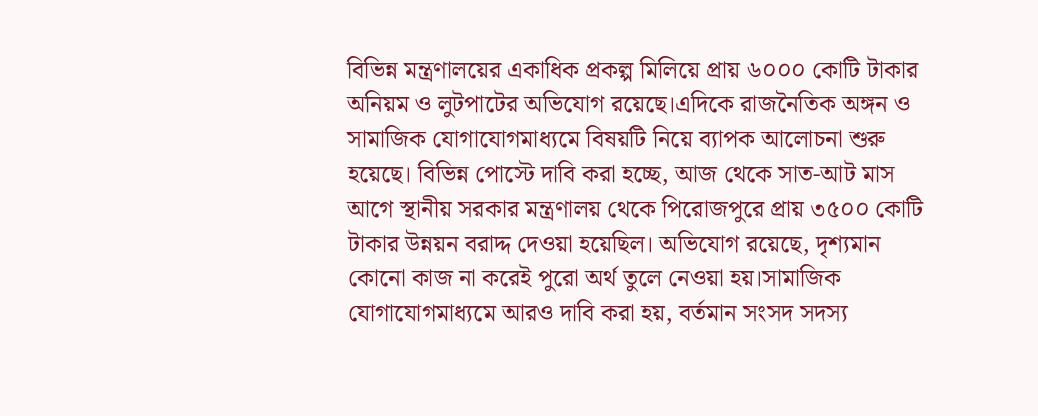বিভিন্ন মন্ত্রণালয়ের একাধিক প্রকল্প মিলিয়ে প্রায় ৬০০০ কোটি টাকার অনিয়ম ও লুটপাটের অভিযোগ রয়েছে।এদিকে রাজনৈতিক অঙ্গন ও সামাজিক যোগাযোগমাধ্যমে বিষয়টি নিয়ে ব্যাপক আলোচনা শুরু হয়েছে। বিভিন্ন পোস্টে দাবি করা হচ্ছে, আজ থেকে সাত-আট মাস আগে স্থানীয় সরকার মন্ত্রণালয় থেকে পিরোজপুরে প্রায় ৩৫০০ কোটি টাকার উন্নয়ন বরাদ্দ দেওয়া হয়েছিল। অভিযোগ রয়েছে, দৃশ্যমান কোনো কাজ না করেই পুরো অর্থ তুলে নেওয়া হয়।সামাজিক যোগাযোগমাধ্যমে আরও দাবি করা হয়, বর্তমান সংসদ সদস্য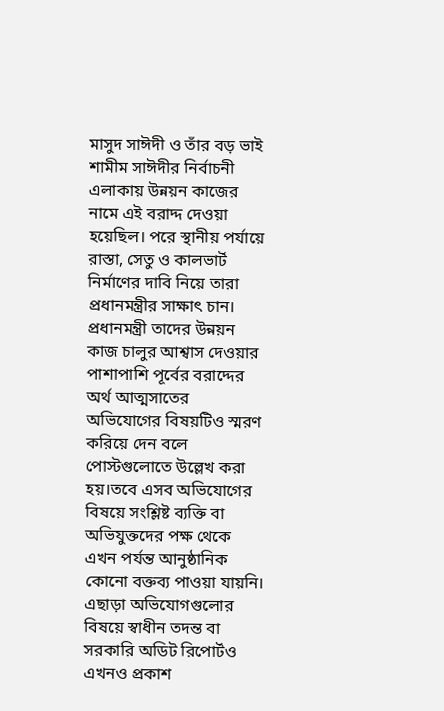মাসুদ সাঈদী ও তাঁর বড় ভাই শামীম সাঈদীর নির্বাচনী এলাকায় উন্নয়ন কাজের নামে এই বরাদ্দ দেওয়া হয়েছিল। পরে স্থানীয় পর্যায়ে রাস্তা, সেতু ও কালভার্ট নির্মাণের দাবি নিয়ে তারা প্রধানমন্ত্রীর সাক্ষাৎ চান। প্রধানমন্ত্রী তাদের উন্নয়ন কাজ চালুর আশ্বাস দেওয়ার পাশাপাশি পূর্বের বরাদ্দের অর্থ আত্মসাতের অভিযোগের বিষয়টিও স্মরণ করিয়ে দেন বলে পোস্টগুলোতে উল্লেখ করা হয়।তবে এসব অভিযোগের বিষয়ে সংশ্লিষ্ট ব্যক্তি বা অভিযুক্তদের পক্ষ থেকে এখন পর্যন্ত আনুষ্ঠানিক কোনো বক্তব্য পাওয়া যায়নি। এছাড়া অভিযোগগুলোর বিষয়ে স্বাধীন তদন্ত বা সরকারি অডিট রিপোর্টও এখনও প্রকাশ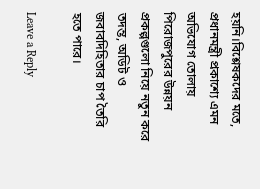হয়নি।বিশ্লেষকদের মতে, প্রধানমন্ত্রী প্রকাশ্যে এমন অভিযোগ তোলায় পিরোজপুরের উন্নয়ন প্রকল্পগুলো নিয়ে নতুন করে তদন্ত, অডিট ও জবাবদিহিতার চাপ তৈরি হতে পারে।

Leave a Reply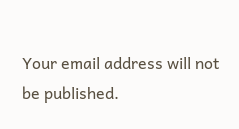Your email address will not be published.